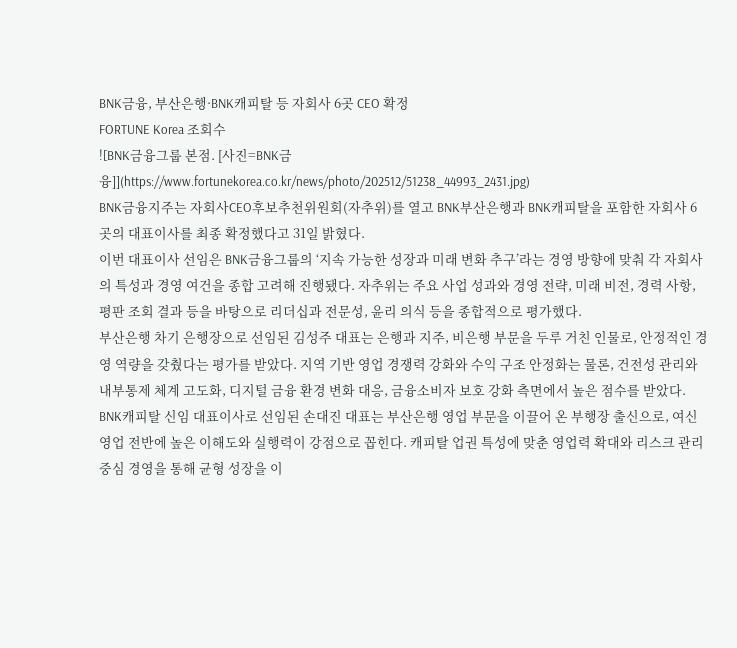BNK금융, 부산은행·BNK캐피탈 등 자회사 6곳 CEO 확정
FORTUNE Korea 조회수
![BNK금융그룹 본점. [사진=BNK금융]](https://www.fortunekorea.co.kr/news/photo/202512/51238_44993_2431.jpg)
BNK금융지주는 자회사CEO후보추천위원회(자추위)를 열고 BNK부산은행과 BNK캐피탈을 포함한 자회사 6곳의 대표이사를 최종 확정했다고 31일 밝혔다.
이번 대표이사 선임은 BNK금융그룹의 ‘지속 가능한 성장과 미래 변화 추구’라는 경영 방향에 맞춰 각 자회사의 특성과 경영 여건을 종합 고려해 진행됐다. 자추위는 주요 사업 성과와 경영 전략, 미래 비전, 경력 사항, 평판 조회 결과 등을 바탕으로 리더십과 전문성, 윤리 의식 등을 종합적으로 평가했다.
부산은행 차기 은행장으로 선임된 김성주 대표는 은행과 지주, 비은행 부문을 두루 거친 인물로, 안정적인 경영 역량을 갖췄다는 평가를 받았다. 지역 기반 영업 경쟁력 강화와 수익 구조 안정화는 물론, 건전성 관리와 내부통제 체계 고도화, 디지털 금융 환경 변화 대응, 금융소비자 보호 강화 측면에서 높은 점수를 받았다.
BNK캐피탈 신임 대표이사로 선임된 손대진 대표는 부산은행 영업 부문을 이끌어 온 부행장 출신으로, 여신 영업 전반에 높은 이해도와 실행력이 강점으로 꼽힌다. 캐피탈 업권 특성에 맞춘 영업력 확대와 리스크 관리 중심 경영을 통해 균형 성장을 이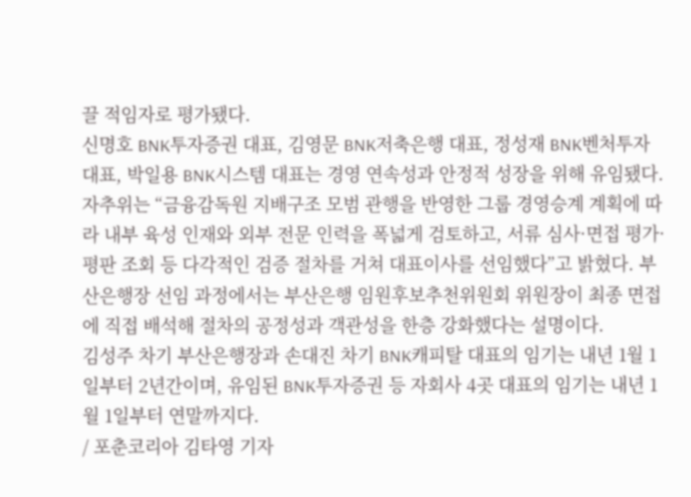끌 적임자로 평가됐다.
신명호 BNK투자증권 대표, 김영문 BNK저축은행 대표, 정성재 BNK벤처투자 대표, 박일용 BNK시스템 대표는 경영 연속성과 안정적 성장을 위해 유임됐다.
자추위는 “금융감독원 지배구조 모범 관행을 반영한 그룹 경영승계 계획에 따라 내부 육성 인재와 외부 전문 인력을 폭넓게 검토하고, 서류 심사·면접 평가·평판 조회 등 다각적인 검증 절차를 거쳐 대표이사를 선임했다”고 밝혔다. 부산은행장 선임 과정에서는 부산은행 임원후보추천위원회 위원장이 최종 면접에 직접 배석해 절차의 공정성과 객관성을 한층 강화했다는 설명이다.
김성주 차기 부산은행장과 손대진 차기 BNK캐피탈 대표의 임기는 내년 1월 1일부터 2년간이며, 유임된 BNK투자증권 등 자회사 4곳 대표의 임기는 내년 1월 1일부터 연말까지다.
/ 포춘코리아 김타영 기자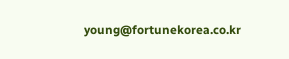young@fortunekorea.co.kr